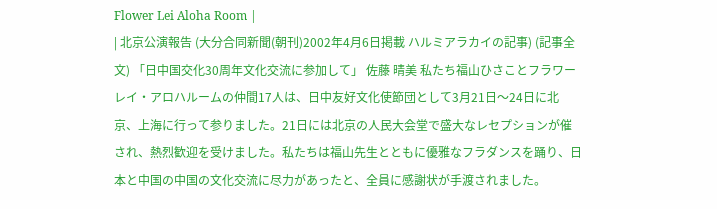Flower Lei Aloha Room |
| 北京公演報告 (大分合同新聞(朝刊)2002年4月6日掲載 ハルミアラカイの記事) (記事全文) 「日中国交化30周年文化交流に参加して」 佐藤 晴美 私たち福山ひさことフラワーレイ・アロハルームの仲間17人は、日中友好文化使節団として3月21日〜24日に北京、上海に行って参りました。21日には北京の人民大会堂で盛大なレセプションが催され、熱烈歓迎を受けました。私たちは福山先生とともに優雅なフラダンスを踊り、日本と中国の中国の文化交流に尽力があったと、全員に感謝状が手渡されました。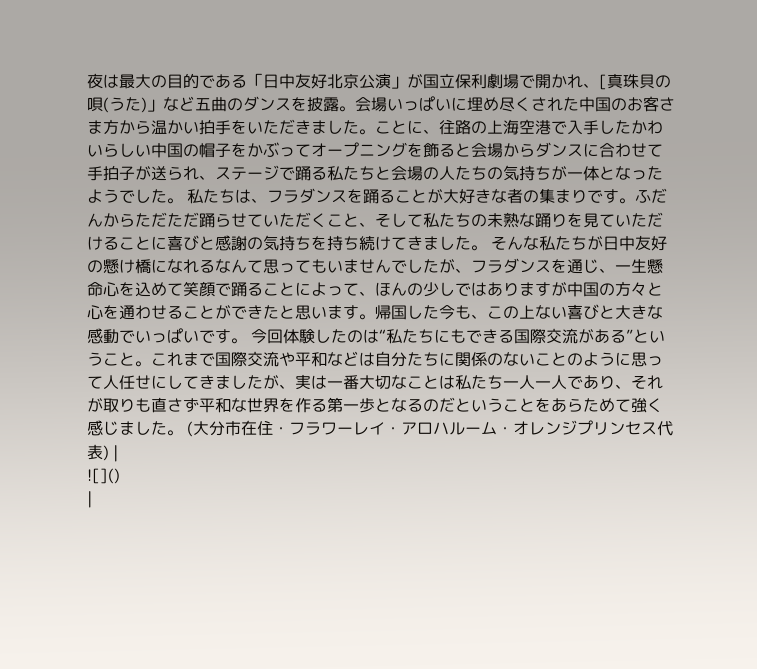夜は最大の目的である「日中友好北京公演」が国立保利劇場で開かれ、[真珠貝の唄(うた)」など五曲のダンスを披露。会場いっぱいに埋め尽くされた中国のお客さま方から温かい拍手をいただきました。ことに、往路の上海空港で入手したかわいらしい中国の帽子をかぶってオープニングを飾ると会場からダンスに合わせて手拍子が送られ、ステージで踊る私たちと会場の人たちの気持ちが一体となったようでした。 私たちは、フラダンスを踊ることが大好きな者の集まりです。ふだんからただただ踊らせていただくこと、そして私たちの未熟な踊りを見ていただけることに喜びと感謝の気持ちを持ち続けてきました。 そんな私たちが日中友好の懸け橋になれるなんて思ってもいませんでしたが、フラダンスを通じ、一生懸命心を込めて笑顔で踊ることによって、ほんの少しではありますが中国の方々と心を通わせることができたと思います。帰国した今も、この上ない喜びと大きな感動でいっぱいです。 今回体験したのは“私たちにもできる国際交流がある”ということ。これまで国際交流や平和などは自分たちに関係のないことのように思って人任せにしてきましたが、実は一番大切なことは私たち一人一人であり、それが取りも直さず平和な世界を作る第一歩となるのだということをあらためて強く感じました。 (大分市在住・フラワーレイ・アロハルーム・オレンジプリンセス代表) |
![]()
|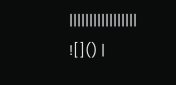|||||||||||||||||
![]() |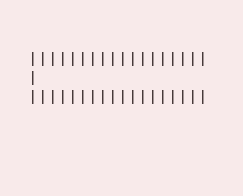||||||||||||||||||
|
||||||||||||||||||